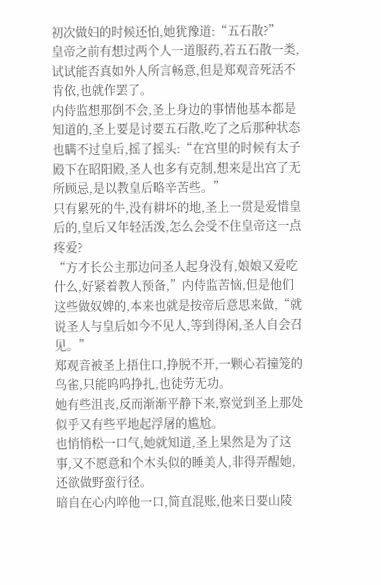初次做妇的时候还怕,她犹豫道:“五石散?”
皇帝之前有想过两个人一道服药,若五石散一类,试试能否真如外人所言畅意,但是郑观音死活不肯依,也就作罢了。
内侍监想那倒不会,圣上身边的事情他基本都是知道的,圣上要是讨要五石散,吃了之后那种状态也瞒不过皇后,摇了摇头:“在宫里的时候有太子殿下在昭阳殿,圣人也多有克制,想来是出宫了无所顾忌,是以教皇后略辛苦些。”
只有累死的牛,没有耕坏的地,圣上一贯是爱惜皇后的,皇后又年轻活泼,怎么会受不住皇帝这一点疼爱?
“方才长公主那边问圣人起身没有,娘娘又爱吃什么,好紧着教人预备,”内侍监苦恼,但是他们这些做奴婢的,本来也就是按帝后意思来做,“就说圣人与皇后如今不见人,等到得闲,圣人自会召见。”
郑观音被圣上捂住口,挣脱不开,一颗心若撞笼的鸟雀,只能呜呜挣扎,也徒劳无功。
她有些沮丧,反而渐渐平静下来,察觉到圣上那处似乎又有些平地起浮屠的尴尬。
也悄悄松一口气,她就知道,圣上果然是为了这事,又不愿意和个木头似的睡美人,非得弄醒她,还欲做野蛮行径。
暗自在心内啐他一口,简直混账,他来日要山陵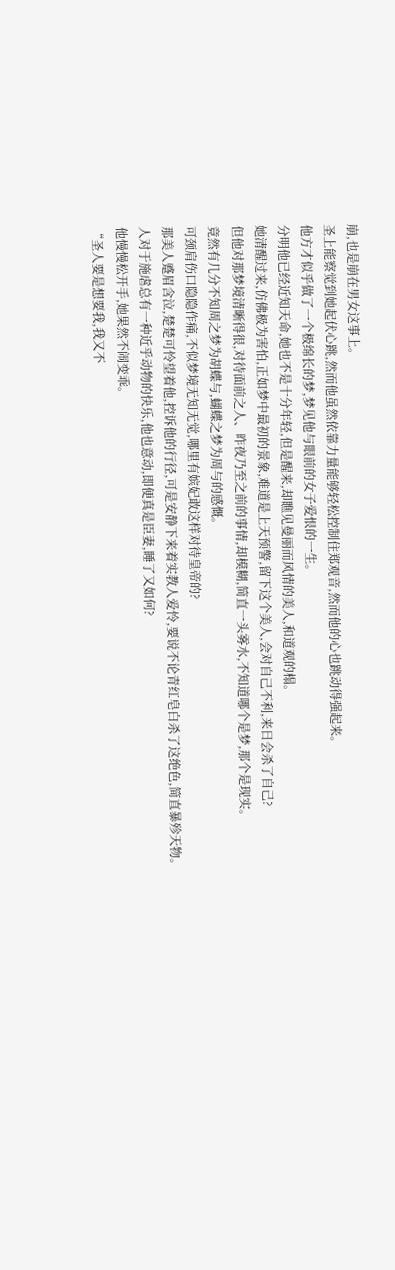崩,也是崩在男女这事上。
圣上能察觉到她起伏心跳,然而他虽然依靠力量能够轻松控制住郑观音,然而他的心也跳动得强起来。
他方才似乎做了一个极绵长的梦,梦见他与眼前的女子爱恨的一生。
分明他已经近知天命,她也不是十分年轻,但是醒来,却瞧见曼丽而风情的美人,和道观的榻。
她清醒过来,仿佛极为害怕,正如梦中最初的景象,难道是上天预警,留下这个美人,会对自己不利,来日会杀了自己?
但他对那梦境清晰得很,对待面前之人、昨夜乃至之前的事情,却模糊,简直一头雾水,不知道哪个是梦,那个是现实。
竟然有几分不知周之梦为胡蝶与,蝴蝶之梦为周与的感慨。
可颈肩伤口隐隐作痛,不似梦境无知无觉,哪里有嫔妃敢这样对待皇帝的?
那美人蹙眉含泣,楚楚可怜望着他,控诉他的行径,可是安静下来着实教人爱怜,要说不论青红皂白杀了这绝色,简直暴殄天物。
人对于施虐总有一种近乎动物的快乐,他也意动,即便真是臣妻,睡了又如何?
他慢慢松开手,她果然不闹变乖。
“圣人要是想要我,我又不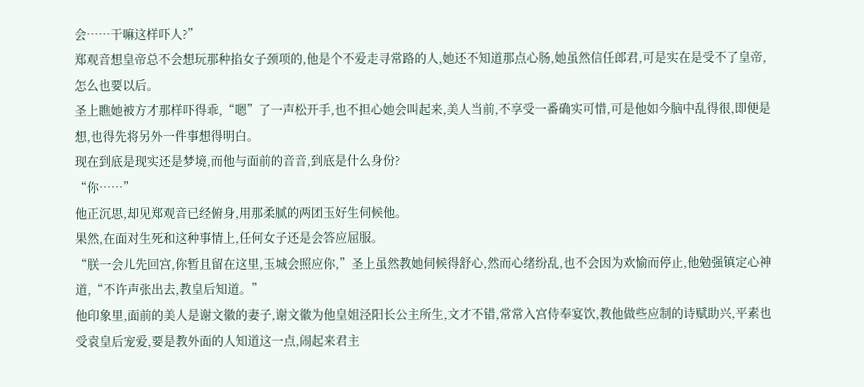会……干嘛这样吓人?”
郑观音想皇帝总不会想玩那种掐女子颈项的,他是个不爱走寻常路的人,她还不知道那点心肠,她虽然信任郎君,可是实在是受不了皇帝,怎么也要以后。
圣上瞧她被方才那样吓得乖,“嗯”了一声松开手,也不担心她会叫起来,美人当前,不享受一番确实可惜,可是他如今脑中乱得很,即便是想,也得先将另外一件事想得明白。
现在到底是现实还是梦境,而他与面前的音音,到底是什么身份?
“你……”
他正沉思,却见郑观音已经俯身,用那柔腻的两团玉好生伺候他。
果然,在面对生死和这种事情上,任何女子还是会答应屈服。
“朕一会儿先回宫,你暂且留在这里,玉城会照应你,”圣上虽然教她伺候得舒心,然而心绪纷乱,也不会因为欢愉而停止,他勉强镇定心神道,“不许声张出去,教皇后知道。”
他印象里,面前的美人是谢文徽的妻子,谢文徽为他皇姐泾阳长公主所生,文才不错,常常入宫侍奉宴饮,教他做些应制的诗赋助兴,平素也受袁皇后宠爱,要是教外面的人知道这一点,闹起来君主